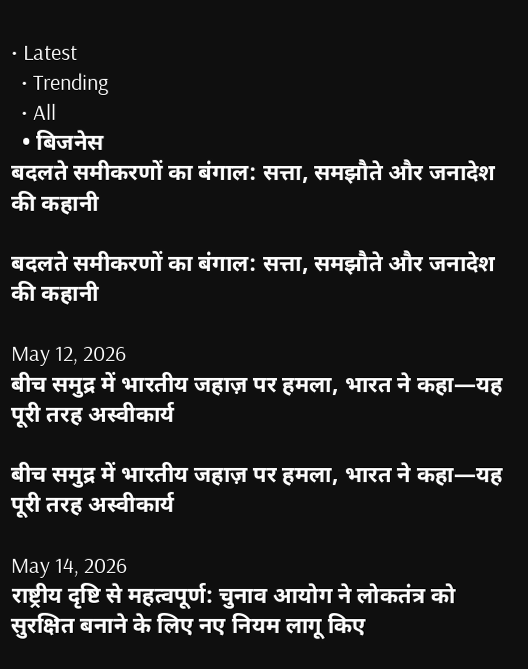• Latest
  • Trending
  • All
  • बिजनेस
बदलते समीकरणों का बंगाल: सत्ता, समझौते और जनादेश की कहानी

बदलते समीकरणों का बंगाल: सत्ता, समझौते और जनादेश की कहानी

May 12, 2026
बीच समुद्र में भारतीय जहाज़ पर हमला, भारत ने कहा—यह पूरी तरह अस्वीकार्य

बीच समुद्र में भारतीय जहाज़ पर हमला, भारत ने कहा—यह पूरी तरह अस्वीकार्य

May 14, 2026
राष्ट्रीय दृष्टि से महत्वपूर्ण: चुनाव आयोग ने लोकतंत्र को सुरक्षित बनाने के लिए नए नियम लागू किए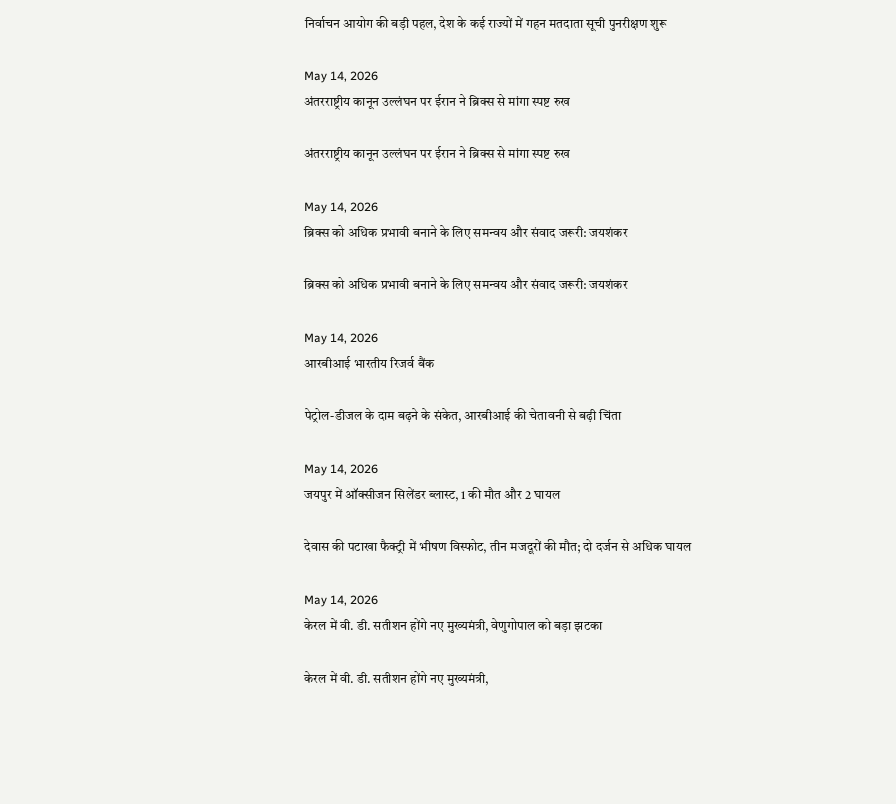निर्वाचन आयोग की बड़ी पहल, देश के कई राज्यों में गहन मतदाता सूची पुनरीक्षण शुरू

May 14, 2026
अंतरराष्ट्रीय कानून उल्लंघन पर ईरान ने ब्रिक्स से मांगा स्पष्ट रुख

अंतरराष्ट्रीय कानून उल्लंघन पर ईरान ने ब्रिक्स से मांगा स्पष्ट रुख

May 14, 2026
ब्रिक्स को अधिक प्रभावी बनाने के लिए समन्वय और संवाद जरूरी: जयशंकर

ब्रिक्स को अधिक प्रभावी बनाने के लिए समन्वय और संवाद जरूरी: जयशंकर

May 14, 2026
आरबीआई भारतीय रिजर्व बैंक

पेट्रोल-डीजल के दाम बढ़ने के संकेत, आरबीआई की चेतावनी से बढ़ी चिंता

May 14, 2026
जयपुर में ऑक्सीजन सिलेंडर ब्लास्ट, 1 की मौत और 2 घायल

देवास की पटाखा फैक्ट्री में भीषण विस्फोट, तीन मजदूरों की मौत; दो दर्जन से अधिक घायल

May 14, 2026
केरल में वी. डी. सतीशन होंगे नए मुख्यमंत्री, वेणुगोपाल को बड़ा झटका

केरल में वी. डी. सतीशन होंगे नए मुख्यमंत्री,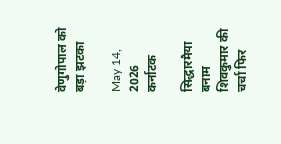वेणुगोपाल को बड़ा झटका

May 14, 2026
कर्नाटक

सिद्धारमैया बनाम शिवकुमार की चर्चा फिर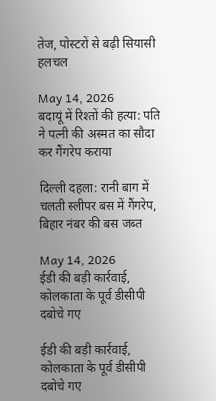तेज, पोस्टरों से बढ़ी सियासी हलचल

May 14, 2026
बदायूं में रिश्तों की हत्या: पति ने पत्नी की अस्मत का सौदा कर गैंगरेप कराया

दिल्ली दहला: रानी बाग में चलती स्लीपर बस में गैंगरेप, बिहार नंबर की बस जब्त

May 14, 2026
ईडी की बड़ी कार्रवाई, कोलकाता के पूर्व डीसीपी दबोचे गए

ईडी की बड़ी कार्रवाई, कोलकाता के पूर्व डीसीपी दबोचे गए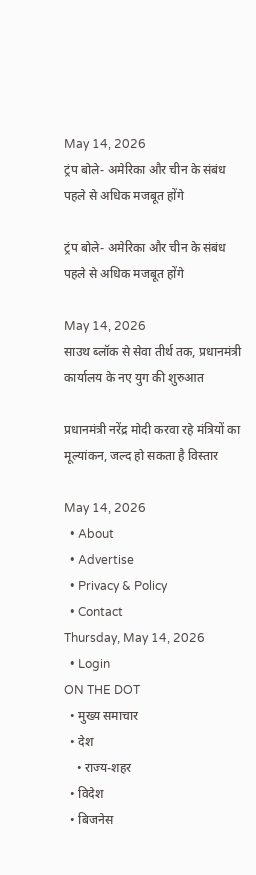May 14, 2026
ट्रंप बोले- अमेरिका और चीन के संबंध पहले से अधिक मजबूत होंगे

ट्रंप बोले- अमेरिका और चीन के संबंध पहले से अधिक मजबूत होंगे

May 14, 2026
साउथ ब्लॉक से सेवा तीर्थ तक, प्रधानमंत्री कार्यालय के नए युग की शुरुआत

प्रधानमंत्री नरेंद्र मोदी करवा रहे मंत्रियों का मूल्यांकन, जल्द हो सकता है विस्तार

May 14, 2026
  • About
  • Advertise
  • Privacy & Policy
  • Contact
Thursday, May 14, 2026
  • Login
ON THE DOT
  • मुख्य समाचार
  • देश
    • राज्य-शहर
  • विदेश
  • बिजनेस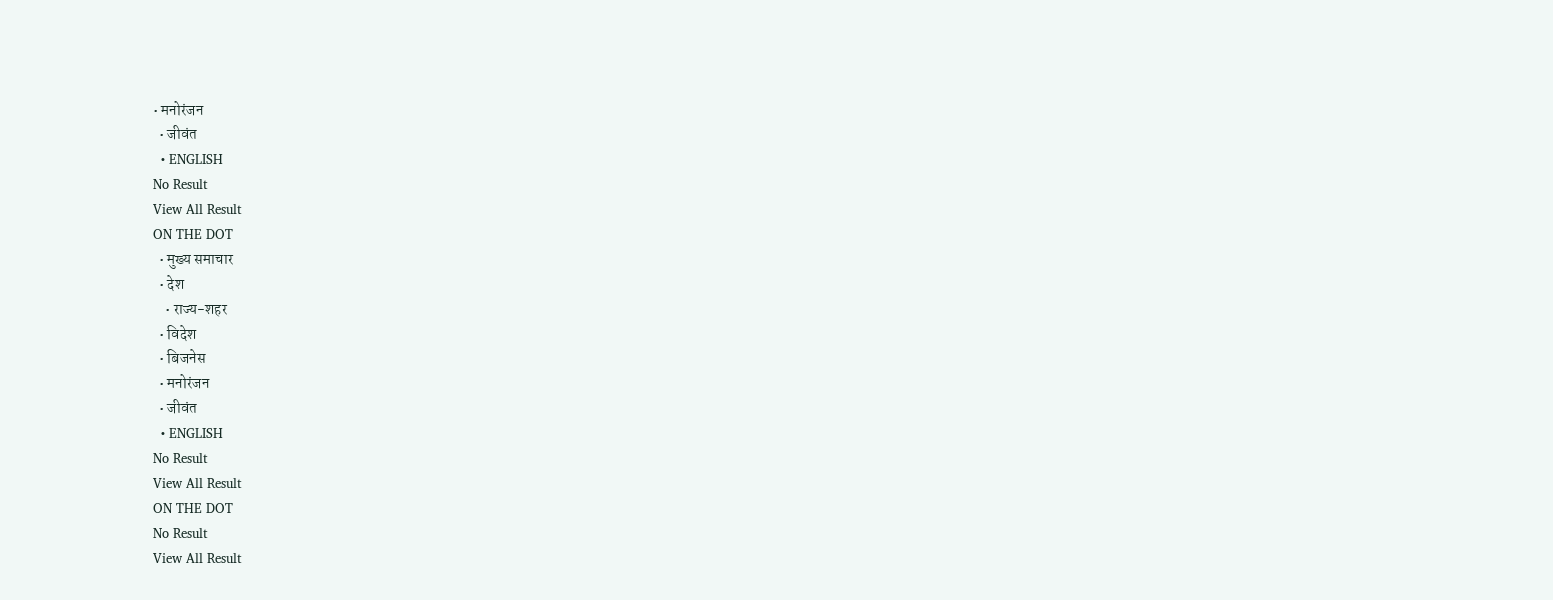• मनोरंजन
  • जीवंत
  • ENGLISH
No Result
View All Result
ON THE DOT
  • मुख्य समाचार
  • देश
    • राज्य-शहर
  • विदेश
  • बिजनेस
  • मनोरंजन
  • जीवंत
  • ENGLISH
No Result
View All Result
ON THE DOT
No Result
View All Result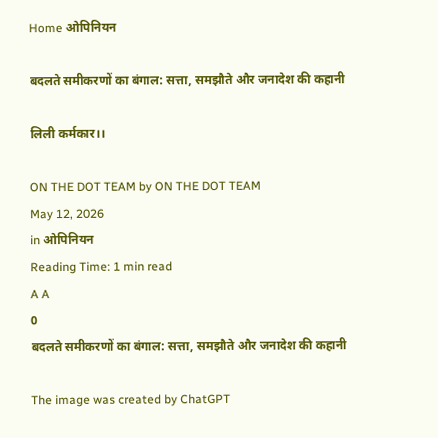Home ओपिनियन

बदलते समीकरणों का बंगाल: सत्ता, समझौते और जनादेश की कहानी

लिली कर्मकार।।

ON THE DOT TEAM by ON THE DOT TEAM
May 12, 2026
in ओपिनियन
Reading Time: 1 min read
A A
0
बदलते समीकरणों का बंगाल: सत्ता, समझौते और जनादेश की कहानी

The image was created by ChatGPT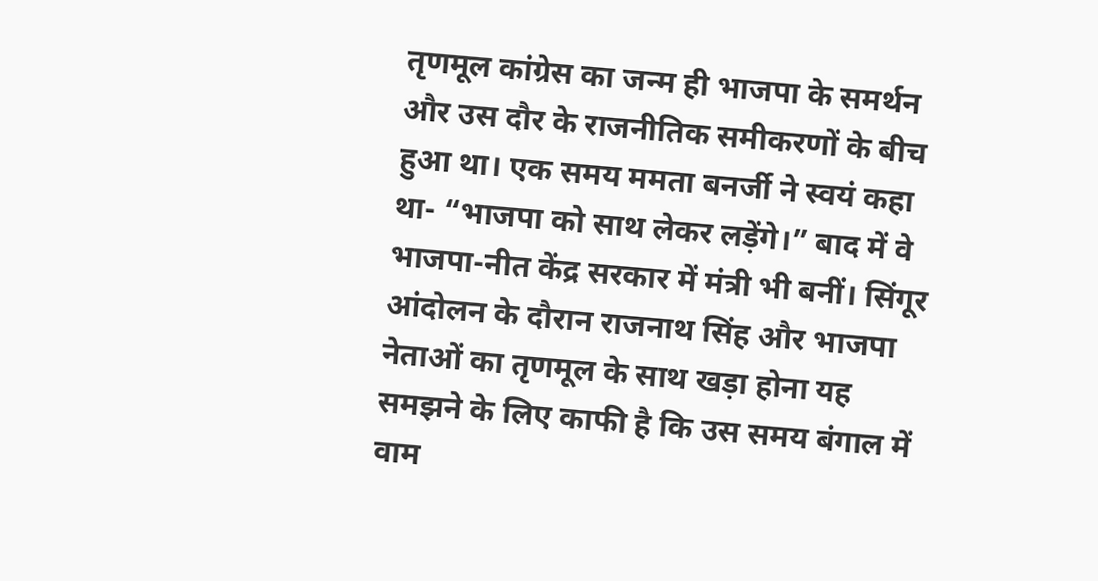तृणमूल कांग्रेस का जन्म ही भाजपा के समर्थन और उस दौर के राजनीतिक समीकरणों के बीच हुआ था। एक समय ममता बनर्जी ने स्वयं कहा था- “भाजपा को साथ लेकर लड़ेंगे।” बाद में वे भाजपा-नीत केंद्र सरकार में मंत्री भी बनीं। सिंगूर आंदोलन के दौरान राजनाथ सिंह और भाजपा नेताओं का तृणमूल के साथ खड़ा होना यह समझने के लिए काफी है कि उस समय बंगाल में वाम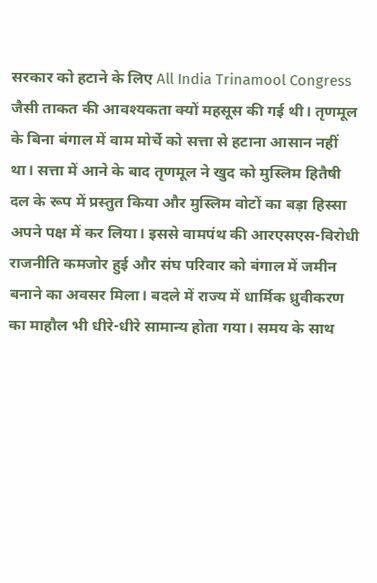सरकार को हटाने के लिए All India Trinamool Congress जैसी ताकत की आवश्यकता क्यों महसूस की गई थी। तृणमूल के बिना बंगाल में वाम मोर्चे को सत्ता से हटाना आसान नहीं था। सत्ता में आने के बाद तृणमूल ने खुद को मुस्लिम हितैषी दल के रूप में प्रस्तुत किया और मुस्लिम वोटों का बड़ा हिस्सा अपने पक्ष में कर लिया। इससे वामपंथ की आरएसएस-विरोधी राजनीति कमजोर हुई और संघ परिवार को बंगाल में जमीन बनाने का अवसर मिला। बदले में राज्य में धार्मिक ध्रुवीकरण का माहौल भी धीरे-धीरे सामान्य होता गया। समय के साथ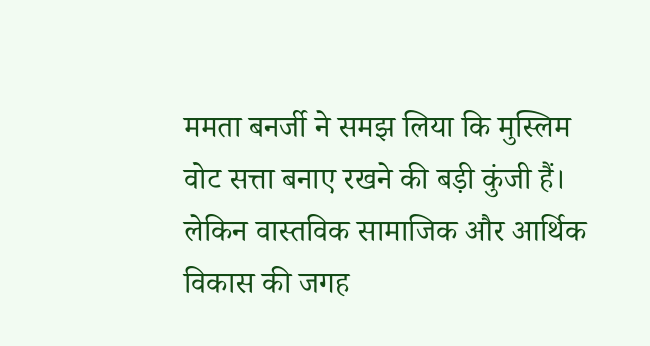ममता बनर्जी ने समझ लिया कि मुस्लिम वोट सत्ता बनाए रखने की बड़ी कुंजी हैं। लेकिन वास्तविक सामाजिक और आर्थिक विकास की जगह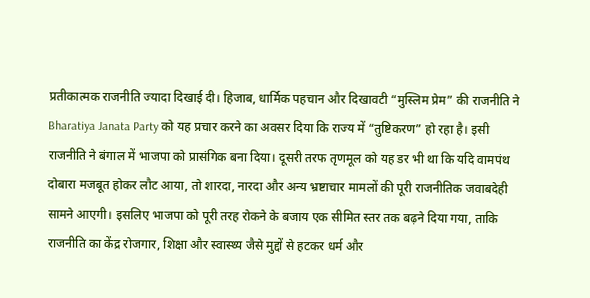प्रतीकात्मक राजनीति ज्यादा दिखाई दी। हिजाब, धार्मिक पहचान और दिखावटी “मुस्लिम प्रेम” की राजनीति ने Bharatiya Janata Party को यह प्रचार करने का अवसर दिया कि राज्य में “तुष्टिकरण” हो रहा है। इसी राजनीति ने बंगाल में भाजपा को प्रासंगिक बना दिया। दूसरी तरफ तृणमूल को यह डर भी था कि यदि वामपंथ दोबारा मजबूत होकर लौट आया, तो शारदा, नारदा और अन्य भ्रष्टाचार मामलों की पूरी राजनीतिक जवाबदेही सामने आएगी। इसलिए भाजपा को पूरी तरह रोकने के बजाय एक सीमित स्तर तक बढ़ने दिया गया, ताकि राजनीति का केंद्र रोजगार, शिक्षा और स्वास्थ्य जैसे मुद्दों से हटकर धर्म और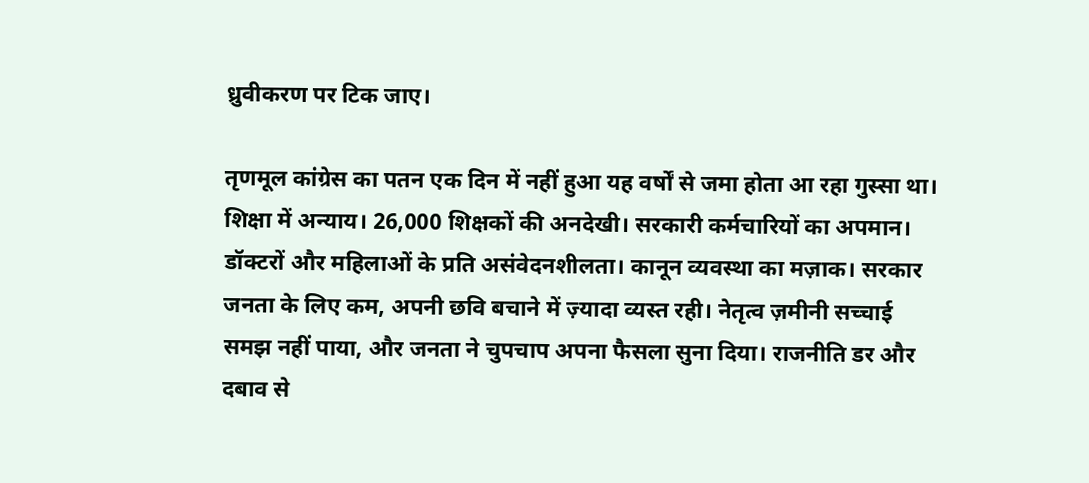ध्रुवीकरण पर टिक जाए।

तृणमूल कांग्रेस का पतन एक दिन में नहीं हुआ यह वर्षों से जमा होता आ रहा गुस्सा था। शिक्षा में अन्याय। 26,000 शिक्षकों की अनदेखी। सरकारी कर्मचारियों का अपमान। डॉक्टरों और महिलाओं के प्रति असंवेदनशीलता। कानून व्यवस्था का मज़ाक। सरकार जनता के लिए कम, अपनी छवि बचाने में ज़्यादा व्यस्त रही। नेतृत्व ज़मीनी सच्चाई समझ नहीं पाया, और जनता ने चुपचाप अपना फैसला सुना दिया। राजनीति डर और दबाव से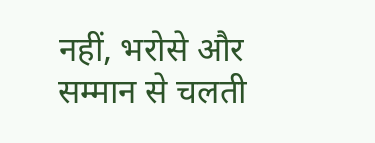नहीं, भरोसे और सम्मान से चलती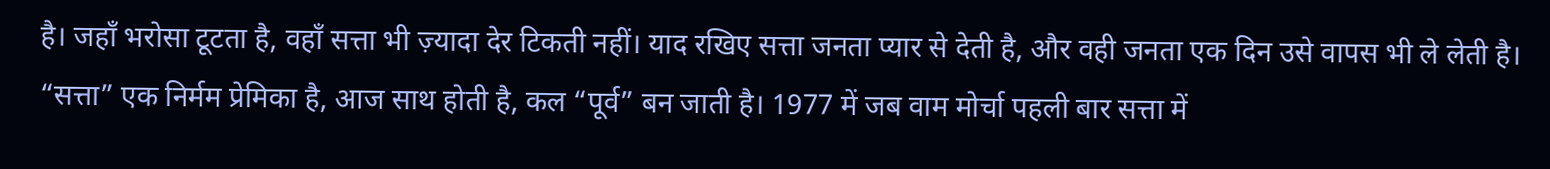है। जहाँ भरोसा टूटता है, वहाँ सत्ता भी ज़्यादा देर टिकती नहीं। याद रखिए सत्ता जनता प्यार से देती है, और वही जनता एक दिन उसे वापस भी ले लेती है।
“सत्ता” एक निर्मम प्रेमिका है, आज साथ होती है, कल “पूर्व” बन जाती है। 1977 में जब वाम मोर्चा पहली बार सत्ता में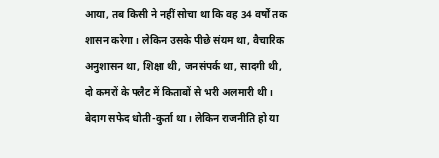आया, तब किसी ने नहीं सोचा था कि वह 34 वर्षों तक शासन करेगा। लेकिन उसके पीछे संयम था, वैचारिक अनुशासन था, शिक्षा थी, जनसंपर्क था, सादगी थी, दो कमरों के फ्लैट में किताबों से भरी अलमारी थी। बेदाग सफेद धोती-कुर्ता था। लेकिन राजनीति हो या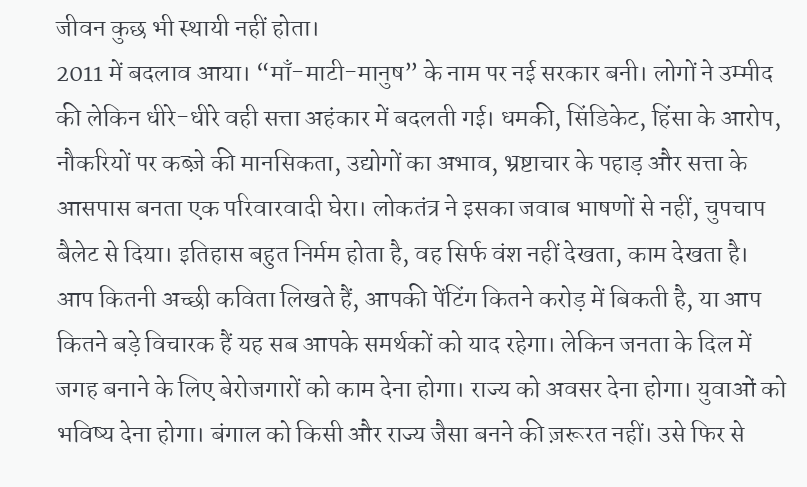जीवन कुछ भी स्थायी नहीं होता।
2011 में बदलाव आया। “माँ-माटी-मानुष” के नाम पर नई सरकार बनी। लोगों ने उम्मीद की लेकिन धीरे-धीरे वही सत्ता अहंकार में बदलती गई। धमकी, सिंडिकेट, हिंसा के आरोप, नौकरियों पर कब्ज़े की मानसिकता, उद्योगों का अभाव, भ्रष्टाचार के पहाड़ और सत्ता के आसपास बनता एक परिवारवादी घेरा। लोकतंत्र ने इसका जवाब भाषणों से नहीं, चुपचाप बैलेट से दिया। इतिहास बहुत निर्मम होता है, वह सिर्फ वंश नहीं देखता, काम देखता है। आप कितनी अच्छी कविता लिखते हैं, आपकी पेंटिंग कितने करोड़ में बिकती है, या आप कितने बड़े विचारक हैं यह सब आपके समर्थकों को याद रहेगा। लेकिन जनता के दिल में जगह बनाने के लिए बेरोजगारों को काम देना होगा। राज्य को अवसर देना होगा। युवाओं को भविष्य देना होगा। बंगाल को किसी और राज्य जैसा बनने की ज़रूरत नहीं। उसे फिर से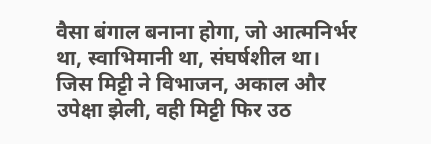वैसा बंगाल बनाना होगा, जो आत्मनिर्भर था, स्वाभिमानी था, संघर्षशील था। जिस मिट्टी ने विभाजन, अकाल और उपेक्षा झेली, वही मिट्टी फिर उठ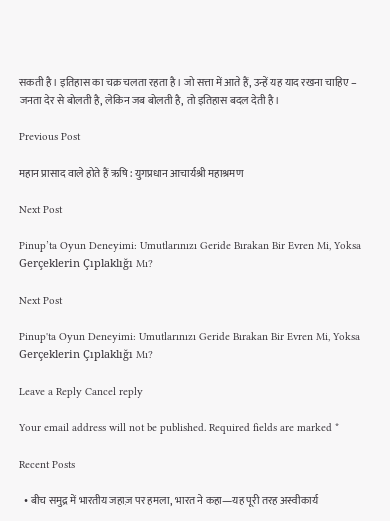सकती है। इतिहास का चक्र चलता रहता है। जो सत्ता में आते हैं, उन्हें यह याद रखना चाहिए – जनता देर से बोलती है, लेकिन जब बोलती है, तो इतिहास बदल देती है।

Previous Post

महान प्रासाद वाले होते हैं ऋषि : युगप्रधान आचार्यश्री महाश्रमण

Next Post

Pinup’ta Oyun Deneyimi: Umutlarınızı Geride Bırakan Bir Evren Mi, Yoksa Gerçeklerin Çıplaklığı Mı?

Next Post

Pinup'ta Oyun Deneyimi: Umutlarınızı Geride Bırakan Bir Evren Mi, Yoksa Gerçeklerin Çıplaklığı Mı?

Leave a Reply Cancel reply

Your email address will not be published. Required fields are marked *

Recent Posts

  • बीच समुद्र में भारतीय जहाज़ पर हमला, भारत ने कहा—यह पूरी तरह अस्वीकार्य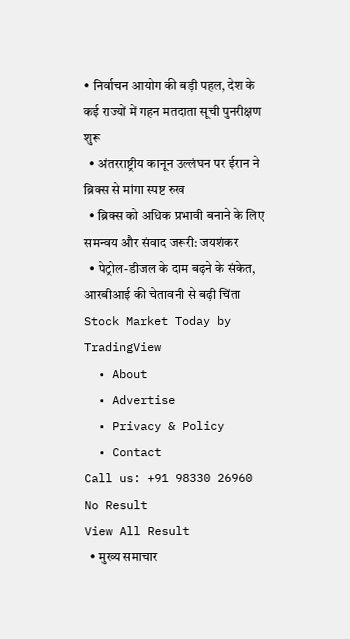• निर्वाचन आयोग की बड़ी पहल, देश के कई राज्यों में गहन मतदाता सूची पुनरीक्षण शुरू
  • अंतरराष्ट्रीय कानून उल्लंघन पर ईरान ने ब्रिक्स से मांगा स्पष्ट रुख
  • ब्रिक्स को अधिक प्रभावी बनाने के लिए समन्वय और संवाद जरूरी: जयशंकर
  • पेट्रोल-डीजल के दाम बढ़ने के संकेत, आरबीआई की चेतावनी से बढ़ी चिंता
Stock Market Today by TradingView
  • About
  • Advertise
  • Privacy & Policy
  • Contact
Call us: +91 98330 26960
No Result
View All Result
  • मुख्य समाचार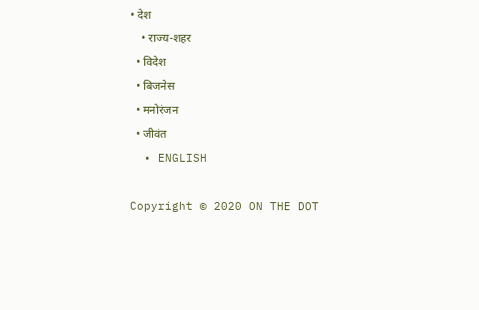• देश
    • राज्य-शहर
  • विदेश
  • बिजनेस
  • मनोरंजन
  • जीवंत
  • ENGLISH

Copyright © 2020 ON THE DOT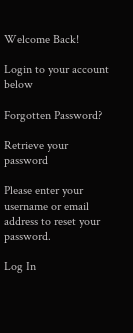Welcome Back!

Login to your account below

Forgotten Password?

Retrieve your password

Please enter your username or email address to reset your password.

Log In